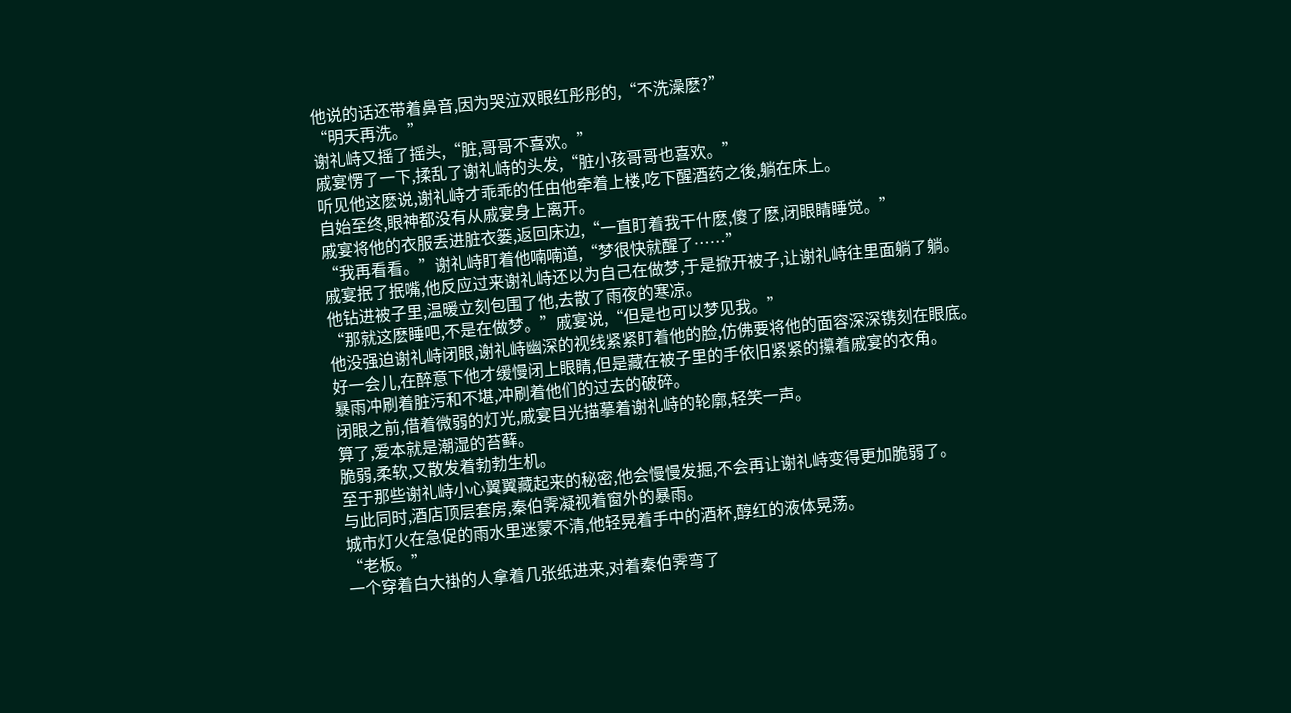他说的话还带着鼻音,因为哭泣双眼红彤彤的,“不洗澡麽?”
“明天再洗。”
谢礼峙又摇了摇头,“脏,哥哥不喜欢。”
戚宴愣了一下,揉乱了谢礼峙的头发,“脏小孩哥哥也喜欢。”
听见他这麽说,谢礼峙才乖乖的任由他牵着上楼,吃下醒酒药之後,躺在床上。
自始至终,眼神都没有从戚宴身上离开。
戚宴将他的衣服丢进脏衣篓,返回床边,“一直盯着我干什麽,傻了麽,闭眼睛睡觉。”
“我再看看。”谢礼峙盯着他喃喃道,“梦很快就醒了……”
戚宴抿了抿嘴,他反应过来谢礼峙还以为自己在做梦,于是掀开被子,让谢礼峙往里面躺了躺。
他钻进被子里,温暖立刻包围了他,去散了雨夜的寒凉。
“那就这麽睡吧,不是在做梦。”戚宴说,“但是也可以梦见我。”
他没强迫谢礼峙闭眼,谢礼峙幽深的视线紧紧盯着他的脸,仿佛要将他的面容深深镌刻在眼底。
好一会儿,在醉意下他才缓慢闭上眼睛,但是藏在被子里的手依旧紧紧的攥着戚宴的衣角。
暴雨冲刷着脏污和不堪,冲刷着他们的过去的破碎。
闭眼之前,借着微弱的灯光,戚宴目光描摹着谢礼峙的轮廓,轻笑一声。
算了,爱本就是潮湿的苔藓。
脆弱,柔软,又散发着勃勃生机。
至于那些谢礼峙小心翼翼藏起来的秘密,他会慢慢发掘,不会再让谢礼峙变得更加脆弱了。
与此同时,酒店顶层套房,秦伯霁凝视着窗外的暴雨。
城市灯火在急促的雨水里迷蒙不清,他轻晃着手中的酒杯,醇红的液体晃荡。
“老板。”
一个穿着白大褂的人拿着几张纸进来,对着秦伯霁弯了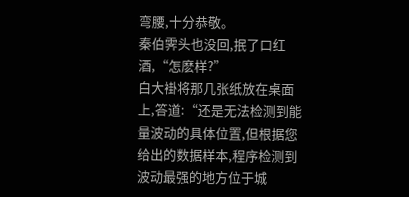弯腰,十分恭敬。
秦伯霁头也没回,抿了口红酒,“怎麽样?”
白大褂将那几张纸放在桌面上,答道:“还是无法检测到能量波动的具体位置,但根据您给出的数据样本,程序检测到波动最强的地方位于城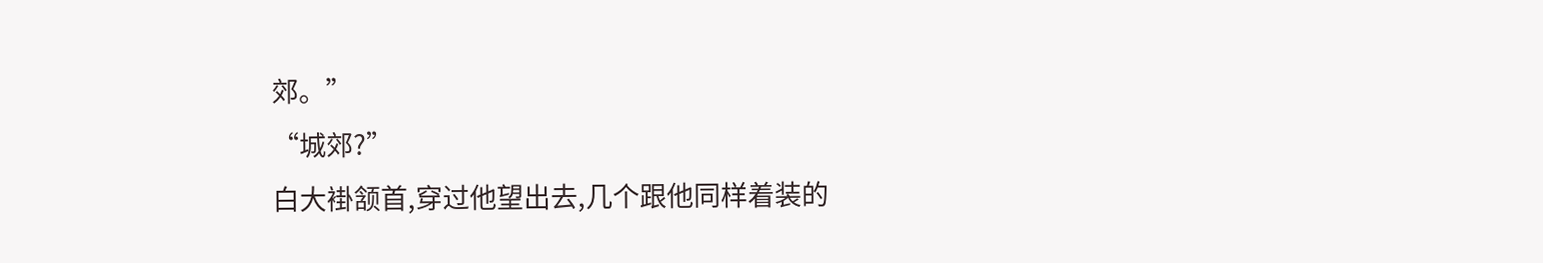郊。”
“城郊?”
白大褂颔首,穿过他望出去,几个跟他同样着装的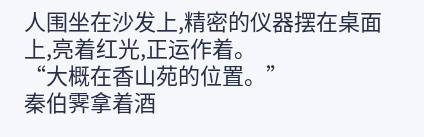人围坐在沙发上,精密的仪器摆在桌面上,亮着红光,正运作着。
“大概在香山苑的位置。”
秦伯霁拿着酒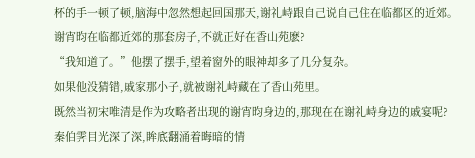杯的手一顿了顿,脑海中忽然想起回国那天,谢礼峙跟自己说自己住在临都区的近郊。
谢宵昀在临都近郊的那套房子,不就正好在香山苑麽?
“我知道了。”他摆了摆手,望着窗外的眼神却多了几分复杂。
如果他没猜错,戚家那小子,就被谢礼峙藏在了香山苑里。
既然当初宋唯清是作为攻略者出现的谢宵昀身边的,那现在在谢礼峙身边的戚宴呢?
秦伯霁目光深了深,眸底翻涌着晦暗的情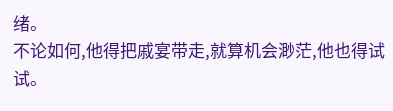绪。
不论如何,他得把戚宴带走,就算机会渺茫,他也得试试。